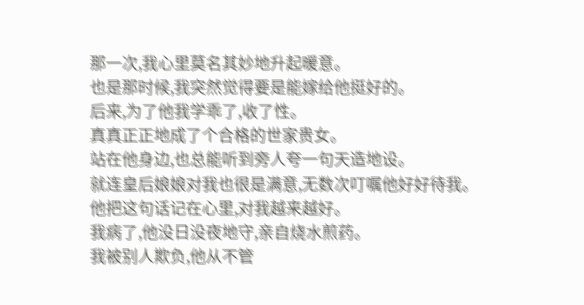那一次,我心里莫名其妙地升起暖意。
也是那时候,我突然觉得要是能嫁给他挺好的。
后来,为了他我学乖了,收了性。
真真正正地成了个合格的世家贵女。
站在他身边,也总能听到旁人夸一句天造地设。
就连皇后娘娘对我也很是满意,无数次叮嘱他好好待我。
他把这句话记在心里,对我越来越好。
我病了,他没日没夜地守,亲自烧水煎药。
我被别人欺负,他从不管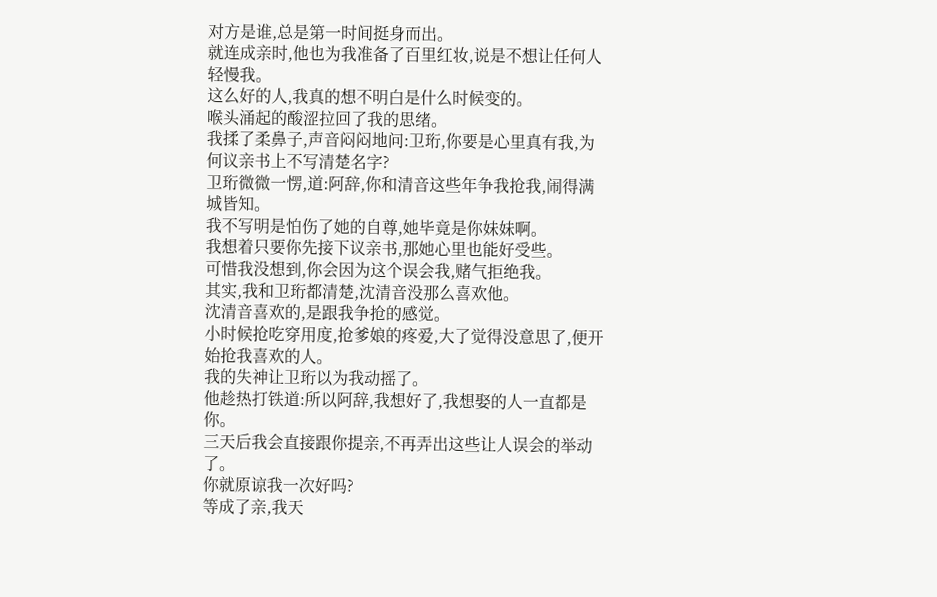对方是谁,总是第一时间挺身而出。
就连成亲时,他也为我准备了百里红妆,说是不想让任何人轻慢我。
这么好的人,我真的想不明白是什么时候变的。
喉头涌起的酸涩拉回了我的思绪。
我揉了柔鼻子,声音闷闷地问:卫珩,你要是心里真有我,为何议亲书上不写清楚名字?
卫珩微微一愣,道:阿辞,你和清音这些年争我抢我,闹得满城皆知。
我不写明是怕伤了她的自尊,她毕竟是你妹妹啊。
我想着只要你先接下议亲书,那她心里也能好受些。
可惜我没想到,你会因为这个误会我,赌气拒绝我。
其实,我和卫珩都清楚,沈清音没那么喜欢他。
沈清音喜欢的,是跟我争抢的感觉。
小时候抢吃穿用度,抢爹娘的疼爱,大了觉得没意思了,便开始抢我喜欢的人。
我的失神让卫珩以为我动摇了。
他趁热打铁道:所以阿辞,我想好了,我想娶的人一直都是你。
三天后我会直接跟你提亲,不再弄出这些让人误会的举动了。
你就原谅我一次好吗?
等成了亲,我天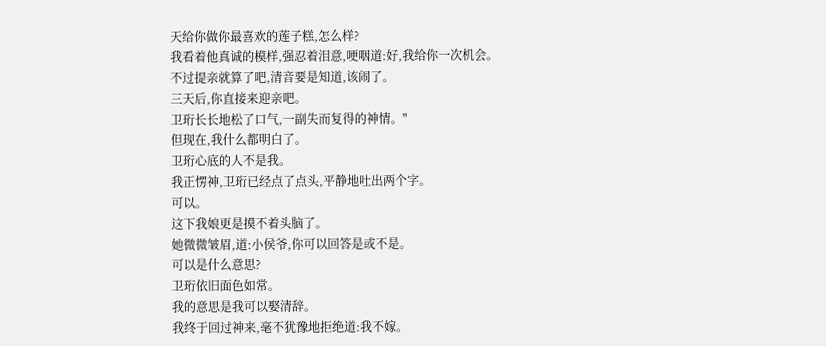天给你做你最喜欢的莲子糕,怎么样?
我看着他真诚的模样,强忍着泪意,哽咽道:好,我给你一次机会。
不过提亲就算了吧,清音要是知道,该闹了。
三天后,你直接来迎亲吧。
卫珩长长地松了口气,一副失而复得的神情。"
但现在,我什么都明白了。
卫珩心底的人不是我。
我正愣神,卫珩已经点了点头,平静地吐出两个字。
可以。
这下我娘更是摸不着头脑了。
她微微皱眉,道:小侯爷,你可以回答是或不是。
可以是什么意思?
卫珩依旧面色如常。
我的意思是我可以娶清辞。
我终于回过神来,毫不犹豫地拒绝道:我不嫁。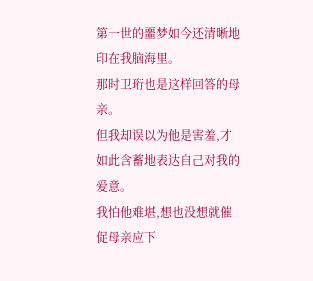第一世的噩梦如今还清晰地印在我脑海里。
那时卫珩也是这样回答的母亲。
但我却误以为他是害羞,才如此含蓄地表达自己对我的爱意。
我怕他难堪,想也没想就催促母亲应下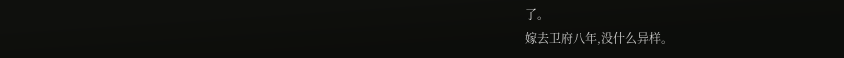了。
嫁去卫府八年,没什么异样。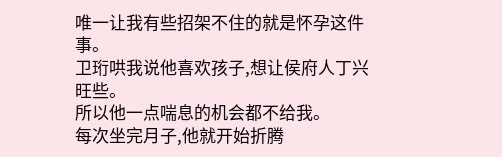唯一让我有些招架不住的就是怀孕这件事。
卫珩哄我说他喜欢孩子,想让侯府人丁兴旺些。
所以他一点喘息的机会都不给我。
每次坐完月子,他就开始折腾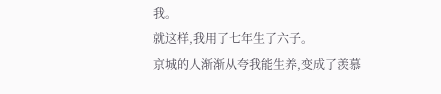我。
就这样,我用了七年生了六子。
京城的人渐渐从夸我能生养,变成了羡慕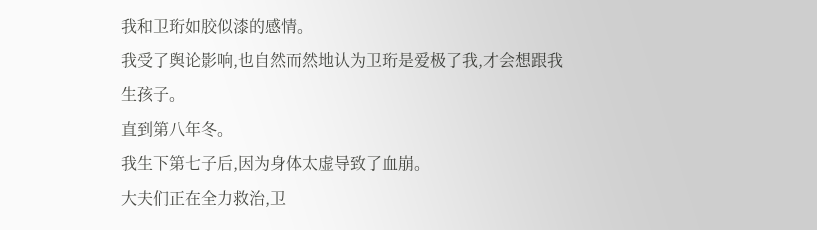我和卫珩如胶似漆的感情。
我受了舆论影响,也自然而然地认为卫珩是爱极了我,才会想跟我生孩子。
直到第八年冬。
我生下第七子后,因为身体太虚导致了血崩。
大夫们正在全力救治,卫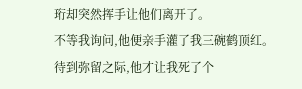珩却突然挥手让他们离开了。
不等我询问,他便亲手灌了我三碗鹤顶红。
待到弥留之际,他才让我死了个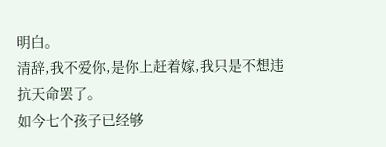明白。
清辞,我不爱你,是你上赶着嫁,我只是不想违抗天命罢了。
如今七个孩子已经够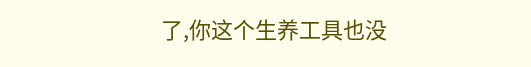了,你这个生养工具也没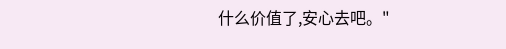什么价值了,安心去吧。"